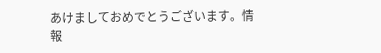あけましておめでとうございます。情報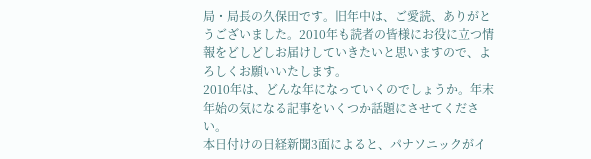局・局長の久保田です。旧年中は、ご愛読、ありがとうございました。2010年も読者の皆様にお役に立つ情報をどしどしお届けしていきたいと思いますので、よろしくお願いいたします。
2010年は、どんな年になっていくのでしょうか。年末年始の気になる記事をいくつか話題にさせてください。
本日付けの日経新聞3面によると、パナソニックがイ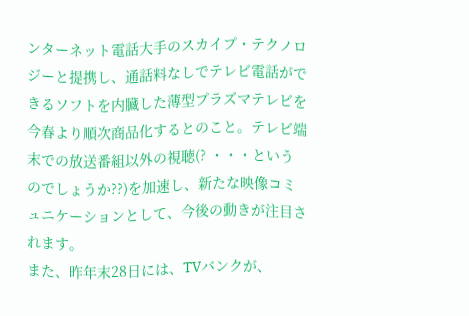ンターネット電話大手のスカイプ・テクノロジーと提携し、通話料なしでテレビ電話ができるソフトを内臓した薄型プラズマテレビを今春より順次商品化するとのこと。テレビ端末での放送番組以外の視聴(? ・・・というのでしょうか??)を加速し、新たな映像コミュニケーションとして、今後の動きが注目されます。
また、昨年末28日には、TVバンクが、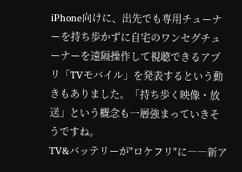iPhone向けに、出先でも専用チューナーを持ち歩かずに自宅のワンセグチューナーを遠隔操作して視聴できるアプリ「TVモバイル」を発表するという動きもありました。「持ち歩く映像・放送」という概念も一層強まっていきそうですね。
TV&バッテリーが"ロケフリ"に――新ア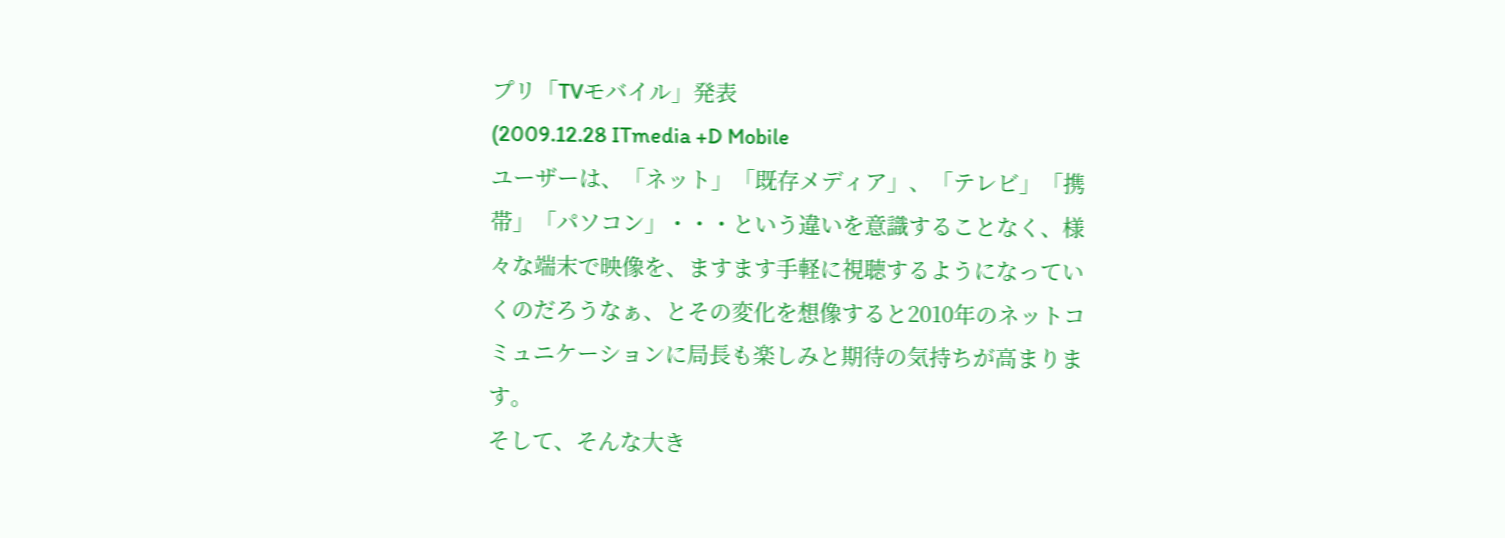プリ「TVモバイル」発表
(2009.12.28 ITmedia +D Mobile
ユーザーは、「ネット」「既存メディア」、「テレビ」「携帯」「パソコン」・・・という違いを意識することなく、様々な端末で映像を、ますます手軽に視聴するようになっていくのだろうなぁ、とその変化を想像すると2010年のネットコミュニケーションに局長も楽しみと期待の気持ちが高まります。
そして、そんな大き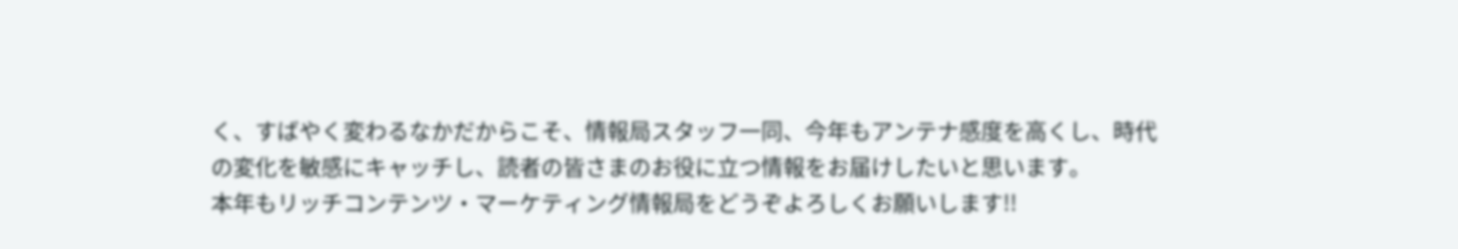く、すばやく変わるなかだからこそ、情報局スタッフ一同、今年もアンテナ感度を高くし、時代の変化を敏感にキャッチし、読者の皆さまのお役に立つ情報をお届けしたいと思います。
本年もリッチコンテンツ・マーケティング情報局をどうぞよろしくお願いします!!